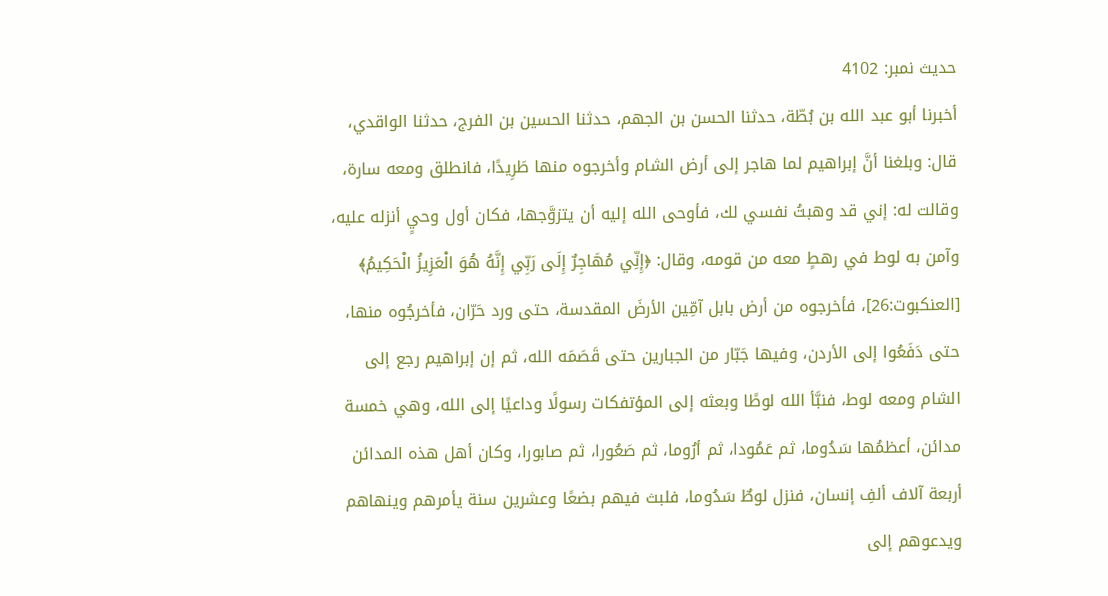حدیث نمبر: 4102
أخبرنا أبو عبد الله بن بُطّة، حدثنا الحسن بن الجهم، حدثنا الحسين بن الفرج، حدثنا الواقدي، قال: وبلغنا أنَّ إبراهيم لما هاجر إلى أرض الشام وأخرجوه منها طَرِيدًا، فانطلق ومعه سارة، وقالت له: إني قد وهبتُ نفسي لك، فأوحى الله إليه أن يتزوَّجها، فكان أول وحيٍ أنزله عليه، وآمن به لوط في رهطٍ معه من قومه، وقال: ﴿إِنِّي مُهَاجِرٌ إِلَى رَبِّي إِنَّهُ هُوَ الْعَزِيزُ الْحَكِيمُ﴾ [العنكبوت:26]، فأخرجوه من أرض بابل آمِّين الأرضَ المقدسة، حتى ورد حَرّان، فأخرجُوه منها، حتى دَفَعُوا إلى الأردن، وفيها جَبّار من الجبارين حتى قَصَمَه الله، ثم إن إبراهيم رجع إلى الشام ومعه لوط، فنبَّأ الله لوطًا وبعثه إلى المؤتفكات رسولًا وداعيًا إلى الله، وهي خمسة مدائن، أعظمُها سَدُوما، ثم عَمُودا، ثم أرُوما، ثم صَعُورا، ثم صابورا، وكان أهل هذه المدائن أربعة آلاف ألفِ إنسان، فنزل لوطٌ سَدُوما، فلبث فيهم بضعًا وعشرين سنة يأمرهم وينهاهم ويدعوهم إلى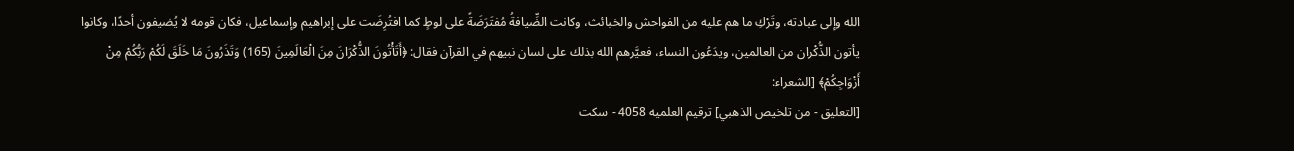الله وإلى عبادته، وتَرْكِ ما هم عليه من الفواحش والخبائث، وكانت الضِّيافةُ مُفتَرَضَةً على لوطٍ كما افتُرِضَت على إبراهيم وإسماعيل، فكان قومه لا يُضيفون أحدًا، وكانوا يأتون الذُّكْران من العالمين، ويدَعُون النساء، فعيَّرهم الله بذلك على لسان نبيهم في القرآن فقال: ﴿أَتَأْتُونَ الذُّكْرَانَ مِنَ الْعَالَمِينَ (165) وَتَذَرُونَ مَا خَلَقَ لَكُمْ رَبُّكُمْ مِنْ أَزْوَاجِكُمْ﴾ [الشعراء:
[التعليق - من تلخيص الذهبي] ترقيم العلميه 4058 - سكت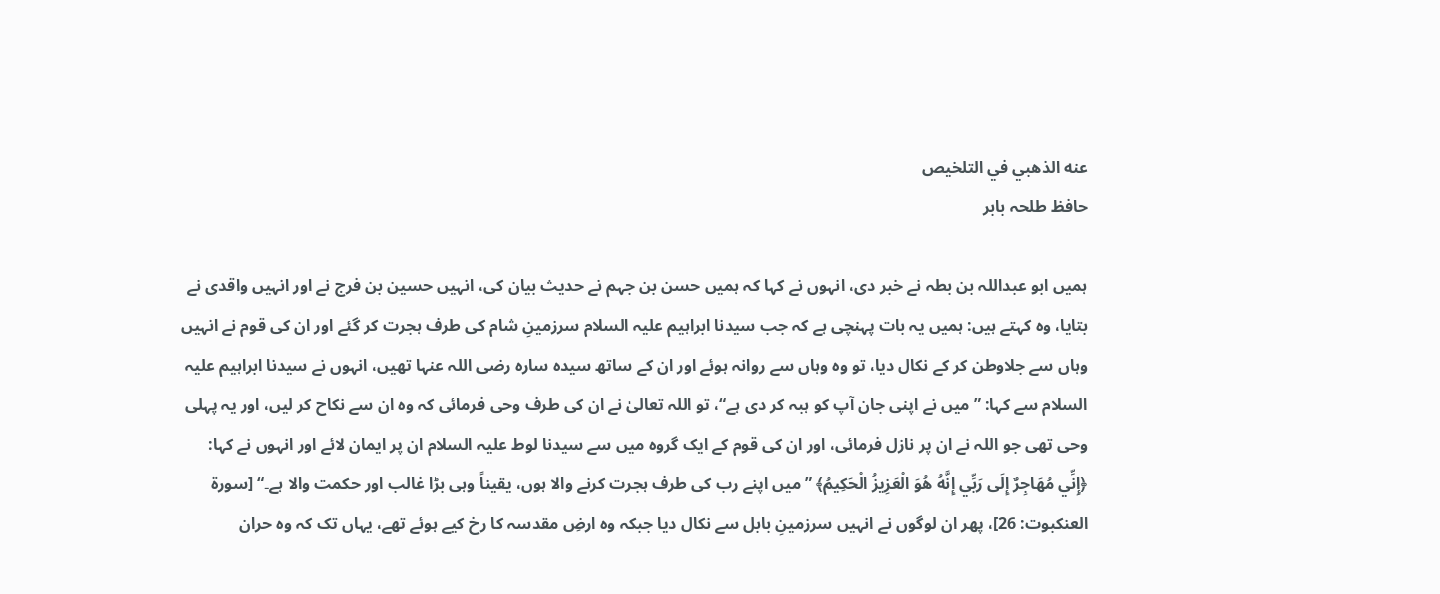عنه الذهبي في التلخيص
حافظ طلحہ بابر

ہمیں ابو عبداللہ بن بطہ نے خبر دی، انہوں نے کہا کہ ہمیں حسن بن جہم نے حدیث بیان کی، انہیں حسین بن فرج نے اور انہیں واقدی نے بتایا، وہ کہتے ہیں: ہمیں یہ بات پہنچی ہے کہ جب سیدنا ابراہیم علیہ السلام سرزمینِ شام کی طرف ہجرت کر گئے اور ان کی قوم نے انہیں وہاں سے جلاوطن کر کے نکال دیا، تو وہ وہاں سے روانہ ہوئے اور ان کے ساتھ سیدہ سارہ رضی اللہ عنہا تھیں، انہوں نے سیدنا ابراہیم علیہ السلام سے کہا: ”میں نے اپنی جان آپ کو ہبہ کر دی ہے“، تو اللہ تعالیٰ نے ان کی طرف وحی فرمائی کہ وہ ان سے نکاح کر لیں، اور یہ پہلی وحی تھی جو اللہ نے ان پر نازل فرمائی، اور ان کی قوم کے ایک گروہ میں سے سیدنا لوط علیہ السلام ان پر ایمان لائے اور انہوں نے کہا: ﴿إِنِّي مُهَاجِرٌ إِلَى رَبِّي إِنَّهُ هُوَ الْعَزِيزُ الْحَكِيمُ﴾ ”میں اپنے رب کی طرف ہجرت کرنے والا ہوں، یقیناً وہی بڑا غالب اور حکمت والا ہے۔“ [سورة العنكبوت: 26]، پھر ان لوگوں نے انہیں سرزمینِ بابل سے نکال دیا جبکہ وہ ارضِ مقدسہ کا رخ کیے ہوئے تھے، یہاں تک کہ وہ حران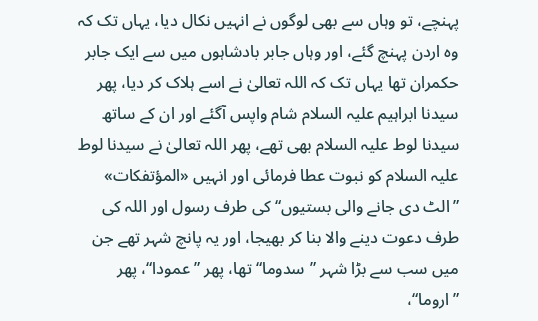پہنچے، تو وہاں سے بھی لوگوں نے انہیں نکال دیا، یہاں تک کہ وہ اردن پہنچ گئے، اور وہاں جابر بادشاہوں میں سے ایک جابر حکمران تھا یہاں تک کہ اللہ تعالیٰ نے اسے ہلاک کر دیا، پھر سیدنا ابراہیم علیہ السلام شام واپس آگئے اور ان کے ساتھ سیدنا لوط علیہ السلام بھی تھے، پھر اللہ تعالیٰ نے سیدنا لوط علیہ السلام کو نبوت عطا فرمائی اور انہیں «المؤتفكات» ”الٹ دی جانے والی بستیوں“ کی طرف رسول اور اللہ کی طرف دعوت دینے والا بنا کر بھیجا، اور یہ پانچ شہر تھے جن میں سب سے بڑا شہر ”سدوما“ تھا، پھر ”عمودا“، پھر ”اروما“،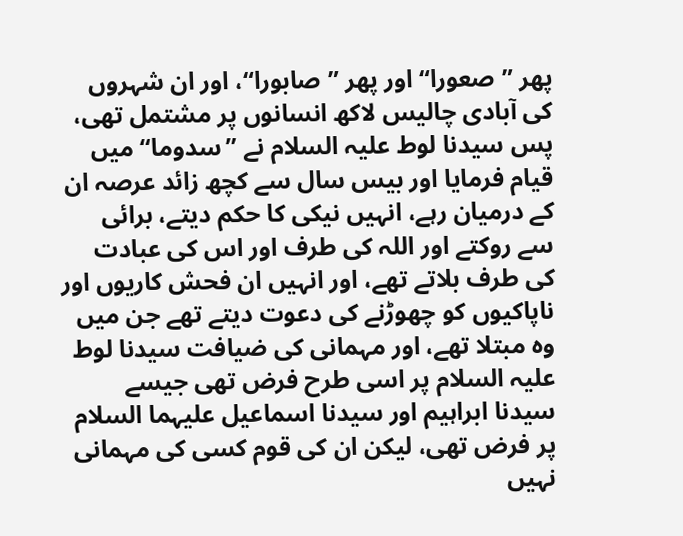پھر ”صعورا“ اور پھر ”صابورا“، اور ان شہروں کی آبادی چالیس لاکھ انسانوں پر مشتمل تھی، پس سیدنا لوط علیہ السلام نے ”سدوما“ میں قیام فرمایا اور بیس سال سے کچھ زائد عرصہ ان کے درمیان رہے، انہیں نیکی کا حکم دیتے، برائی سے روکتے اور اللہ کی طرف اور اس کی عبادت کی طرف بلاتے تھے، اور انہیں ان فحش کاریوں اور ناپاکیوں کو چھوڑنے کی دعوت دیتے تھے جن میں وہ مبتلا تھے، اور مہمانی کی ضیافت سیدنا لوط علیہ السلام پر اسی طرح فرض تھی جیسے سیدنا ابراہیم اور سیدنا اسماعیل علیہما السلام پر فرض تھی، لیکن ان کی قوم کسی کی مہمانی نہیں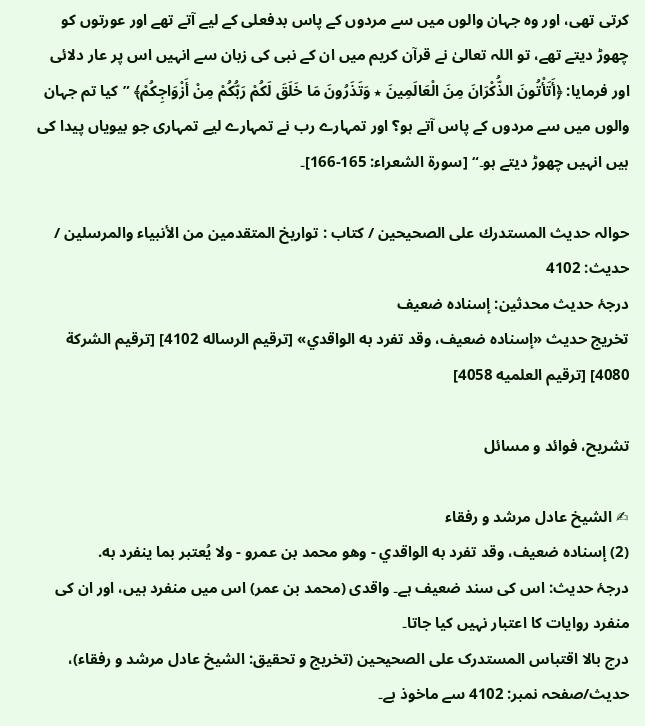کرتی تھی، اور وہ جہان والوں میں سے مردوں کے پاس بدفعلی کے لیے آتے تھے اور عورتوں کو چھوڑ دیتے تھے، تو اللہ تعالیٰ نے قرآن کریم میں ان کے نبی کی زبان سے انہیں اس پر عار دلائی اور فرمایا: ﴿أَتَأْتُونَ الذُّكْرَانَ مِنَ الْعَالَمِينَ ٭ وَتَذَرُونَ مَا خَلَقَ لَكُمْ رَبُّكُمْ مِنْ أَزْوَاجِكُمْ﴾ ”کیا تم جہان والوں میں سے مردوں کے پاس آتے ہو؟ اور تمہارے رب نے تمہارے لیے تمہاری جو بیویاں پیدا کی ہیں انہیں چھوڑ دیتے ہو۔“ [سورة الشعراء: 165-166]۔

حوالہ حدیث المستدرك على الصحيحين / كتاب : تواريخ المتقدمين من الأنبياء والمرسلين / حدیث: 4102
درجۂ حدیث محدثین: إسناده ضعيف
تخریج حدیث «إسناده ضعيف، وقد تفرد به الواقدي» [ترقيم الرساله 4102] [ترقيم الشركة 4080] [ترقيم العلميه 4058]

تشریح، فوائد و مسائل

✍ الشیخ عادل مرشد و رفقاء
(2) إسناده ضعيف، وقد تفرد به الواقدي - وهو محمد بن عمرو - ولا يُعتبر بما ينفرد به.
درجۂ حدیث: اس کی سند ضعیف ہے۔ واقدی (محمد بن عمر) اس میں منفرد ہیں، اور ان کی منفرد روایات کا اعتبار نہیں کیا جاتا۔
درج بالا اقتباس المستدرک علی الصحیحین (تخریج و تحقیق: الشیخ عادل مرشد و رفقاء)، حدیث/صفحہ نمبر: 4102 سے ماخوذ ہے۔